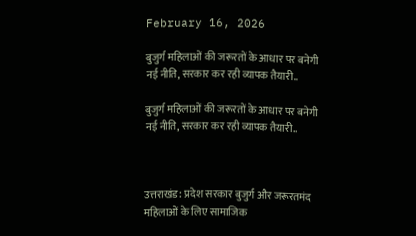February 16, 2026

बुजुर्ग महिलाओं की जरूरतों के आधार पर बनेगी नई नीति, सरकार कर रही व्यापक तैयारी..

बुजुर्ग महिलाओं की जरूरतों के आधार पर बनेगी नई नीति, सरकार कर रही व्यापक तैयारी..



उत्तराखंड: प्रदेश सरकार बुजुर्ग और जरूरतमंद महिलाओं के लिए सामाजिक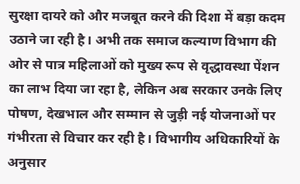सुरक्षा दायरे को और मजबूत करने की दिशा में बड़ा कदम उठाने जा रही है। अभी तक समाज कल्याण विभाग की ओर से पात्र महिलाओं को मुख्य रूप से वृद्धावस्था पेंशन का लाभ दिया जा रहा है, लेकिन अब सरकार उनके लिए पोषण, देखभाल और सम्मान से जुड़ी नई योजनाओं पर गंभीरता से विचार कर रही है। विभागीय अधिकारियों के अनुसार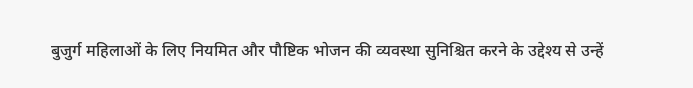बुजुर्ग महिलाओं के लिए नियमित और पौष्टिक भोजन की व्यवस्था सुनिश्चित करने के उद्देश्य से उन्हें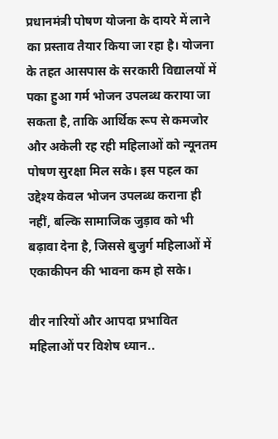प्रधानमंत्री पोषण योजना के दायरे में लाने का प्रस्ताव तैयार किया जा रहा है। योजना के तहत आसपास के सरकारी विद्यालयों में पका हुआ गर्म भोजन उपलब्ध कराया जा सकता है, ताकि आर्थिक रूप से कमजोर और अकेली रह रही महिलाओं को न्यूनतम पोषण सुरक्षा मिल सके। इस पहल का उद्देश्य केवल भोजन उपलब्ध कराना ही नहीं, बल्कि सामाजिक जुड़ाव को भी बढ़ावा देना है, जिससे बुजुर्ग महिलाओं में एकाकीपन की भावना कम हो सके।

वीर नारियों और आपदा प्रभावित महिलाओं पर विशेष ध्यान..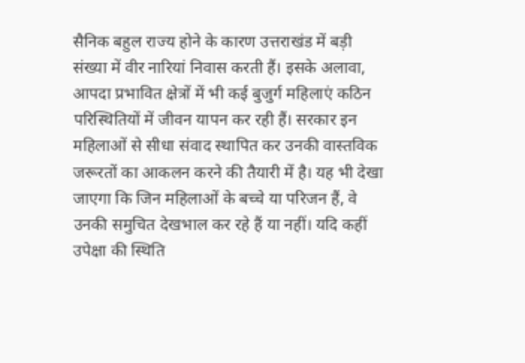सैनिक बहुल राज्य होने के कारण उत्तराखंड में बड़ी संख्या में वीर नारियां निवास करती हैं। इसके अलावा, आपदा प्रभावित क्षेत्रों में भी कई बुजुर्ग महिलाएं कठिन परिस्थितियों में जीवन यापन कर रही हैं। सरकार इन महिलाओं से सीधा संवाद स्थापित कर उनकी वास्तविक जरूरतों का आकलन करने की तैयारी में है। यह भी देखा जाएगा कि जिन महिलाओं के बच्चे या परिजन हैं, वे उनकी समुचित देखभाल कर रहे हैं या नहीं। यदि कहीं उपेक्षा की स्थिति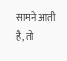सामने आती है, तो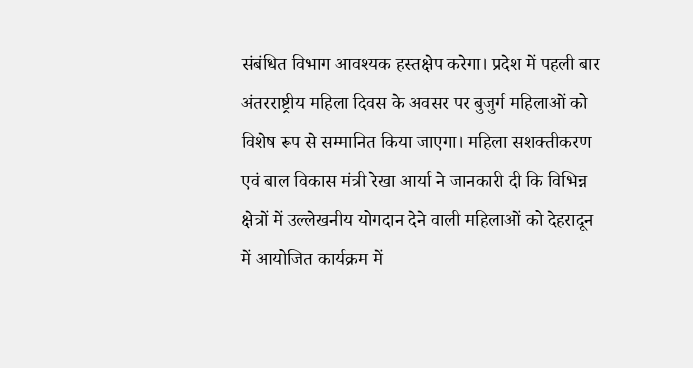संबंधित विभाग आवश्यक हस्तक्षेप करेगा। प्रदेश में पहली बार अंतरराष्ट्रीय महिला दिवस के अवसर पर बुजुर्ग महिलाओं को विशेष रूप से सम्मानित किया जाएगा। महिला सशक्तीकरण एवं बाल विकास मंत्री रेखा आर्या ने जानकारी दी कि विभिन्न क्षेत्रों में उल्लेखनीय योगदान देने वाली महिलाओं को देहरादून में आयोजित कार्यक्रम में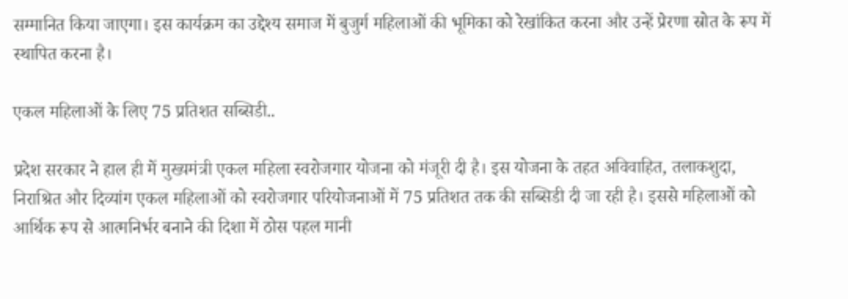सम्मानित किया जाएगा। इस कार्यक्रम का उद्देश्य समाज में बुजुर्ग महिलाओं की भूमिका को रेखांकित करना और उन्हें प्रेरणा स्रोत के रूप में स्थापित करना है।

एकल महिलाओं के लिए 75 प्रतिशत सब्सिडी..

प्रदेश सरकार ने हाल ही में मुख्यमंत्री एकल महिला स्वरोजगार योजना को मंजूरी दी है। इस योजना के तहत अविवाहित, तलाकशुदा, निराश्रित और दिव्यांग एकल महिलाओं को स्वरोजगार परियोजनाओं में 75 प्रतिशत तक की सब्सिडी दी जा रही है। इससे महिलाओं को आर्थिक रूप से आत्मनिर्भर बनाने की दिशा में ठोस पहल मानी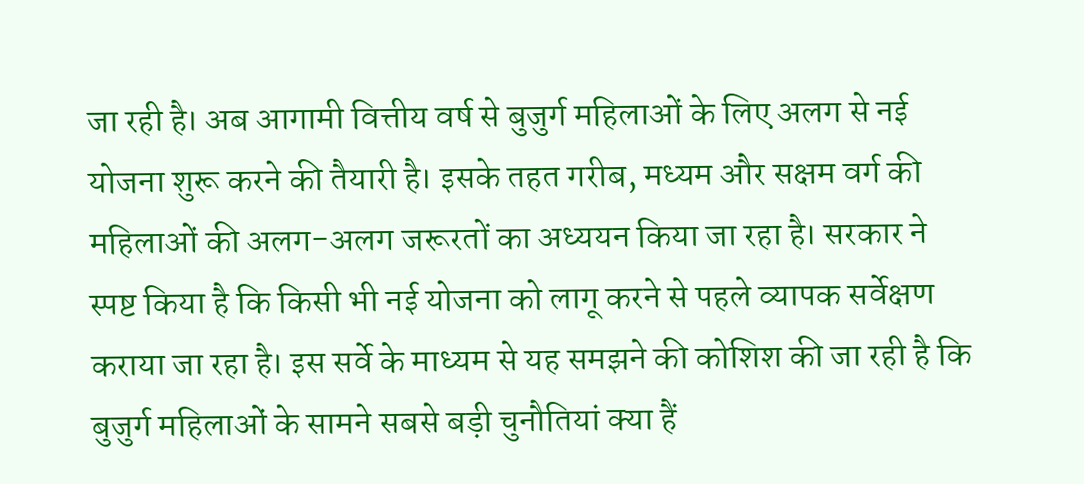जा रही है। अब आगामी वित्तीय वर्ष से बुजुर्ग महिलाओं के लिए अलग से नई योजना शुरू करने की तैयारी है। इसके तहत गरीब, मध्यम और सक्षम वर्ग की महिलाओं की अलग-अलग जरूरतों का अध्ययन किया जा रहा है। सरकार ने स्पष्ट किया है कि किसी भी नई योजना को लागू करने से पहले व्यापक सर्वेक्षण कराया जा रहा है। इस सर्वे के माध्यम से यह समझने की कोशिश की जा रही है कि बुजुर्ग महिलाओं के सामने सबसे बड़ी चुनौतियां क्या हैं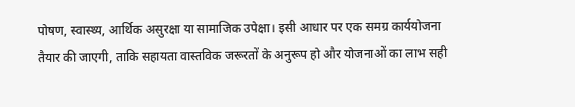पोषण, स्वास्थ्य, आर्थिक असुरक्षा या सामाजिक उपेक्षा। इसी आधार पर एक समग्र कार्ययोजना तैयार की जाएगी, ताकि सहायता वास्तविक जरूरतों के अनुरूप हो और योजनाओं का लाभ सही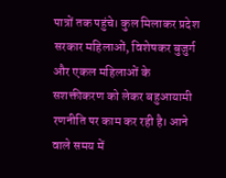पात्रों तक पहुंचे। कुल मिलाकर प्रदेश सरकार महिलाओं, विशेषकर बुजुर्ग और एकल महिलाओं के सशक्तीकरण को लेकर बहुआयामी रणनीति पर काम कर रही है। आने वाले समय में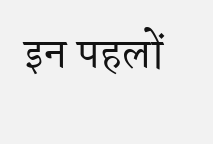इन पहलों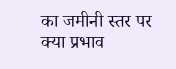का जमीनी स्तर पर क्या प्रभाव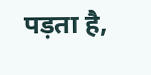पड़ता है,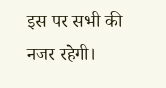इस पर सभी की नजर रहेगी।